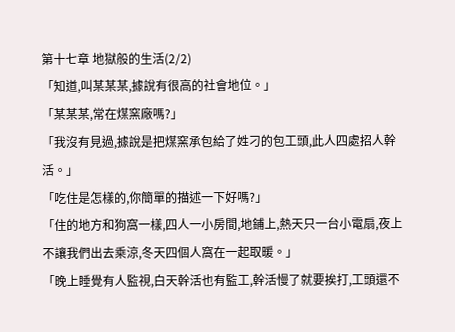第十七章 地獄般的生活(2/2)
「知道,叫某某某,據說有很高的社會地位。」
「某某某,常在煤窯廠嗎?」
「我沒有見過,據說是把煤窯承包給了姓刁的包工頭,此人四處招人幹活。」
「吃住是怎樣的,你簡單的描述一下好嗎?」
「住的地方和狗窩一樣,四人一小房間,地鋪上,熱天只一台小電扇,夜上不讓我們出去乘涼,冬天四個人窩在一起取暖。」
「晚上睡覺有人監視,白天幹活也有監工,幹活慢了就要挨打,工頭還不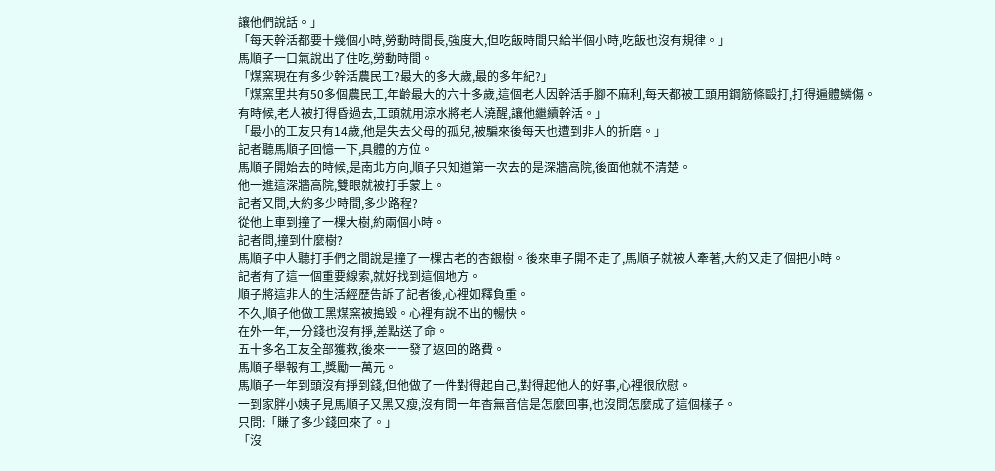讓他們說話。」
「每天幹活都要十幾個小時,勞動時間長,強度大,但吃飯時間只給半個小時,吃飯也沒有規律。」
馬順子一口氣說出了住吃,勞動時間。
「煤窯現在有多少幹活農民工?最大的多大歲,最的多年紀?」
「煤窯里共有50多個農民工,年齡最大的六十多歲,這個老人因幹活手腳不麻利,每天都被工頭用鋼筋條毆打,打得遍體鱗傷。有時候,老人被打得昏過去,工頭就用涼水將老人澆醒,讓他繼續幹活。」
「最小的工友只有14歲,他是失去父母的孤兒,被騙來後每天也遭到非人的折磨。」
記者聽馬順子回憶一下,具體的方位。
馬順子開始去的時候,是南北方向,順子只知道第一次去的是深牆高院,後面他就不清楚。
他一進這深牆高院,雙眼就被打手蒙上。
記者又問,大約多少時間,多少路程?
從他上車到撞了一棵大樹,約兩個小時。
記者問,撞到什麼樹?
馬順子中人聽打手們之間說是撞了一棵古老的杏銀樹。後來車子開不走了,馬順子就被人牽著,大約又走了個把小時。
記者有了這一個重要線索,就好找到這個地方。
順子將這非人的生活經歷告訴了記者後,心裡如釋負重。
不久,順子他做工黑煤窯被搗毀。心裡有說不出的暢快。
在外一年,一分錢也沒有掙,差點送了命。
五十多名工友全部獲救,後來一一發了返回的路費。
馬順子舉報有工,獎勵一萬元。
馬順子一年到頭沒有掙到錢,但他做了一件對得起自己,對得起他人的好事,心裡很欣慰。
一到家胖小姨子見馬順子又黑又瘦,沒有問一年杳無音信是怎麼回事,也沒問怎麼成了這個樣子。
只問:「賺了多少錢回來了。」
「沒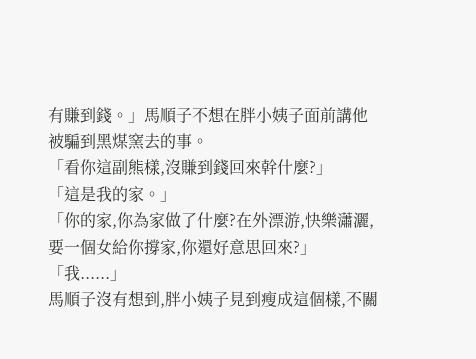有賺到錢。」馬順子不想在胖小姨子面前講他被騙到黑煤窯去的事。
「看你這副熊樣,沒賺到錢回來幹什麼?」
「這是我的家。」
「你的家,你為家做了什麼?在外漂游,快樂瀟灑,要一個女給你撐家,你還好意思回來?」
「我......」
馬順子沒有想到,胖小姨子見到瘦成這個樣,不關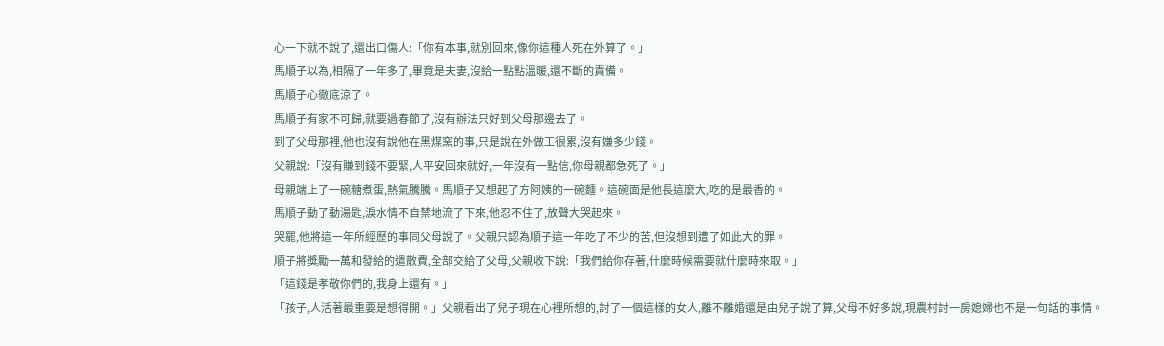心一下就不說了,還出口傷人:「你有本事,就別回來,像你這種人死在外算了。」
馬順子以為,相隔了一年多了,畢竟是夫妻,沒給一點點溫暖,還不斷的責備。
馬順子心徹底涼了。
馬順子有家不可歸,就要過春節了,沒有辦法只好到父母那邊去了。
到了父母那裡,他也沒有說他在黑煤窯的事,只是說在外做工很累,沒有嫌多少錢。
父親說:「沒有賺到錢不要緊,人平安回來就好,一年沒有一點信,你母親都急死了。」
母親端上了一碗糖煮蛋,熱氣騰騰。馬順子又想起了方阿姨的一碗麵。這碗面是他長這麼大,吃的是最香的。
馬順子動了動湯匙,淚水情不自禁地流了下來,他忍不住了,放聲大哭起來。
哭罷,他將這一年所經歷的事同父母說了。父親只認為順子這一年吃了不少的苦,但沒想到遭了如此大的罪。
順子將獎勵一萬和發給的遣散費,全部交給了父母,父親收下說:「我們給你存著,什麼時候需要就什麼時來取。」
「這錢是孝敬你們的,我身上還有。」
「孩子,人活著最重要是想得開。」父親看出了兒子現在心裡所想的,討了一個這樣的女人,離不離婚還是由兒子說了算,父母不好多說,現農村討一房媳婦也不是一句話的事情。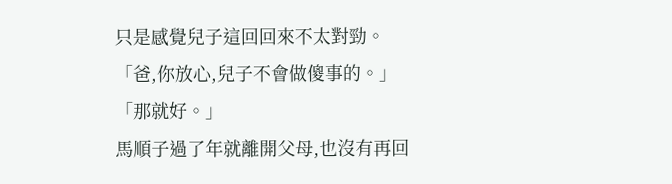只是感覺兒子這回回來不太對勁。
「爸,你放心,兒子不會做傻事的。」
「那就好。」
馬順子過了年就離開父母,也沒有再回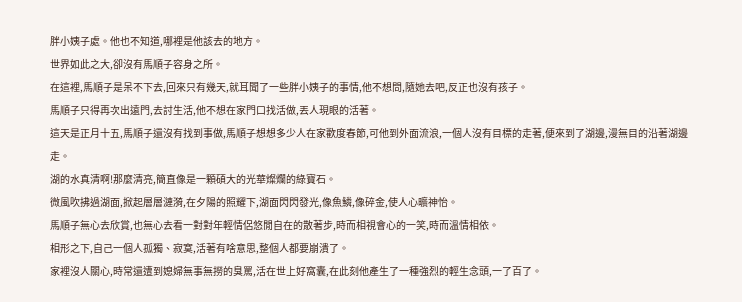胖小姨子處。他也不知道,哪裡是他該去的地方。
世界如此之大,卻沒有馬順子容身之所。
在這裡,馬順子是呆不下去,回來只有幾天,就耳聞了一些胖小姨子的事情,他不想問,隨她去吧,反正也沒有孩子。
馬順子只得再次出遠門,去討生活,他不想在家門口找活做,丟人現眼的活著。
這天是正月十五,馬順子還沒有找到事做,馬順子想想多少人在家歡度春節,可他到外面流浪,一個人沒有目標的走著,便來到了湖邊,漫無目的沿著湖邊走。
湖的水真清啊!那麼清亮,簡直像是一顆碩大的光華燦爛的綠寶石。
微風吹拂過湖面,掀起層層漣漪,在夕陽的照耀下,湖面閃閃發光,像魚鱗,像碎金,使人心曠神怡。
馬順子無心去欣賞,也無心去看一對對年輕情侶悠閒自在的散著步,時而相視會心的一笑,時而溫情相依。
相形之下,自己一個人孤獨、寂寞,活著有啥意思,整個人都要崩潰了。
家裡沒人關心,時常還遭到媳婦無事無撈的臭罵,活在世上好窩囊,在此刻他產生了一種強烈的輕生念頭,一了百了。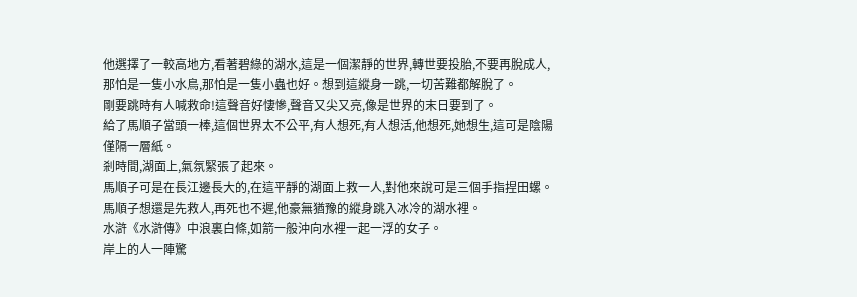他選擇了一較高地方,看著碧綠的湖水,這是一個潔靜的世界,轉世要投胎,不要再脫成人,那怕是一隻小水鳥,那怕是一隻小蟲也好。想到這縱身一跳,一切苦難都解脫了。
剛要跳時有人喊救命!這聲音好悽慘,聲音又尖又亮,像是世界的末日要到了。
給了馬順子當頭一棒,這個世界太不公平,有人想死,有人想活,他想死,她想生,這可是陰陽僅隔一層紙。
剎時間,湖面上,氣氛緊張了起來。
馬順子可是在長江邊長大的,在這平靜的湖面上救一人,對他來說可是三個手指捏田螺。
馬順子想還是先救人,再死也不遲,他豪無猶豫的縱身跳入冰冷的湖水裡。
水滸《水滸傳》中浪裏白條,如箭一般沖向水裡一起一浮的女子。
岸上的人一陣驚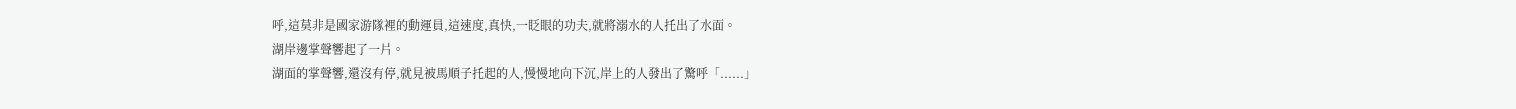呼,這莫非是國家游隊裡的動運員,這速度,真快,一眨眼的功夫,就將溺水的人托出了水面。
湖岸邊掌聲響起了一片。
湖面的掌聲響,還沒有停,就見被馬順子托起的人,慢慢地向下沉,岸上的人發出了驚呼「......」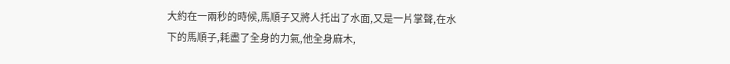大約在一兩秒的時候,馬順子又將人托出了水面,又是一片掌聲,在水下的馬順子,耗盡了全身的力氣,他全身麻木,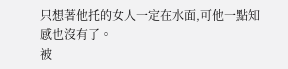只想著他托的女人一定在水面,可他一點知感也沒有了。
被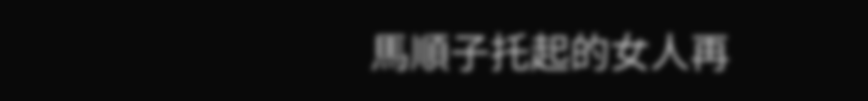馬順子托起的女人再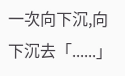一次向下沉,向下沉去「......」